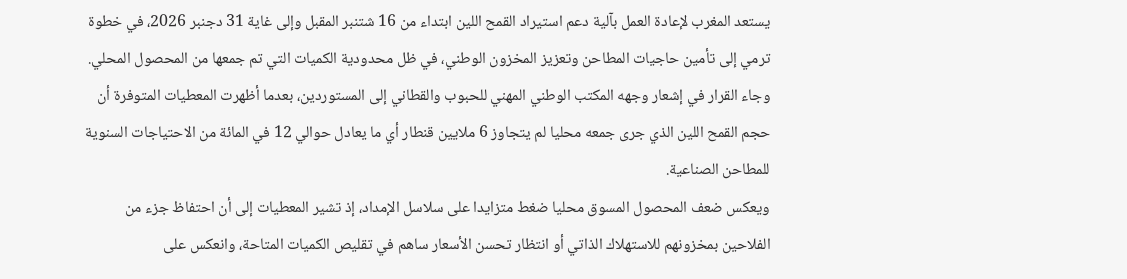يستعد المغرب لإعادة العمل بآلية دعم استيراد القمح اللين ابتداء من 16 شتنبر المقبل وإلى غاية 31 دجنبر 2026، في خطوة ترمي إلى تأمين حاجيات المطاحن وتعزيز المخزون الوطني، في ظل محدودية الكميات التي تم جمعها من المحصول المحلي.
وجاء القرار في إشعار وجهه المكتب الوطني المهني للحبوب والقطاني إلى المستوردين، بعدما أظهرت المعطيات المتوفرة أن حجم القمح اللين الذي جرى جمعه محليا لم يتجاوز 6 ملايين قنطار أي ما يعادل حوالي 12 في المائة من الاحتياجات السنوية للمطاحن الصناعية.
ويعكس ضعف المحصول المسوق محليا ضغط متزايدا على سلاسل الإمداد، إذ تشير المعطيات إلى أن احتفاظ جزء من الفلاحين بمخزونهم للاستهلاك الذاتي أو انتظار تحسن الأسعار ساهم في تقليص الكميات المتاحة، وانعكس على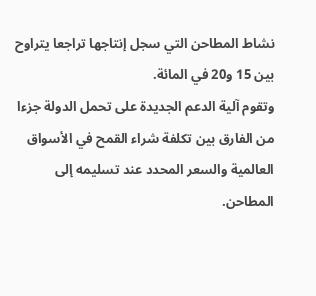نشاط المطاحن التي سجل إنتاجها تراجعا يتراوح بين 15 و20 في المائة.
وتقوم آلية الدعم الجديدة على تحمل الدولة جزءا من الفارق بين تكلفة شراء القمح في الأسواق العالمية والسعر المحدد عند تسليمه إلى المطاحن.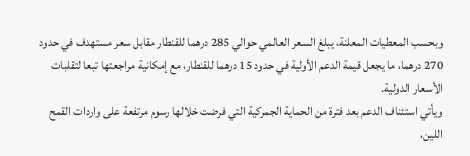وبحسب المعطيات المعلنة، يبلغ السعر العالمي حوالي 285 درهما للقنطار مقابل سعر مستهدف في حدود 270 درهما، ما يجعل قيمة الدعم الأولية في حدود 15 درهما للقنطار، مع إمكانية مراجعتها تبعا لتقلبات الأسعار الدولية.
ويأتي استئناف الدعم بعد فترة من الحماية الجمركية التي فرضت خلالها رسوم مرتفعة على واردات القمح اللين،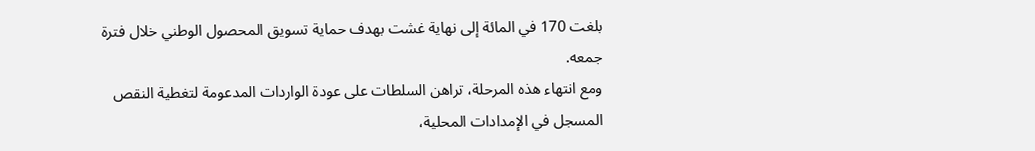بلغت 170 في المائة إلى نهاية غشت بهدف حماية تسويق المحصول الوطني خلال فترة جمعه.
ومع انتهاء هذه المرحلة، تراهن السلطات على عودة الواردات المدعومة لتغطية النقص المسجل في الإمدادات المحلية،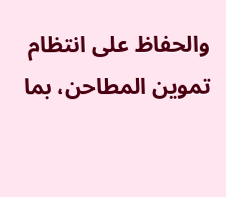والحفاظ على انتظام تموين المطاحن، بما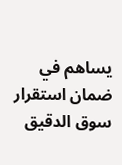يساهم في ضمان استقرار سوق الدقيق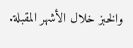والخبز خلال الأشهر المقبلة.